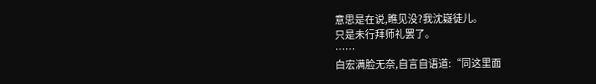意思是在说,瞧见没?我沈嶷徒儿。
只是未行拜师礼罢了。
……
白宏满脸无奈,自言自语道:“同这里面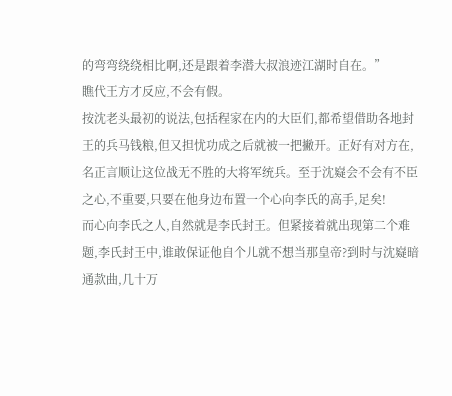的弯弯绕绕相比啊,还是跟着李潜大叔浪迹江湖时自在。”
瞧代王方才反应,不会有假。
按沈老头最初的说法,包括程家在内的大臣们,都希望借助各地封王的兵马钱粮,但又担忧功成之后就被一把撇开。正好有对方在,名正言顺让这位战无不胜的大将军统兵。至于沈嶷会不会有不臣之心,不重要,只要在他身边布置一个心向李氏的高手,足矣!
而心向李氏之人,自然就是李氏封王。但紧接着就出现第二个难题,李氏封王中,谁敢保证他自个儿就不想当那皇帝?到时与沈嶷暗通款曲,几十万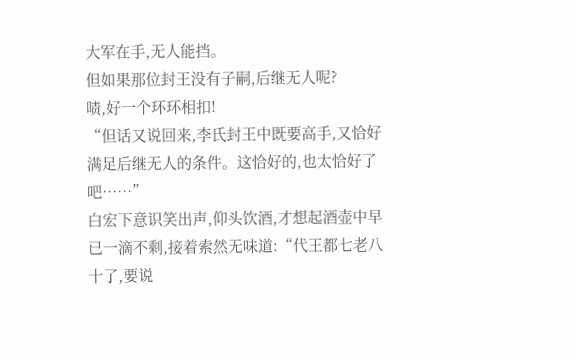大军在手,无人能挡。
但如果那位封王没有子嗣,后继无人呢?
啧,好一个环环相扣!
“但话又说回来,李氏封王中既要高手,又恰好满足后继无人的条件。这恰好的,也太恰好了吧……”
白宏下意识笑出声,仰头饮酒,才想起酒壶中早已一滴不剩,接着索然无味道:“代王都七老八十了,要说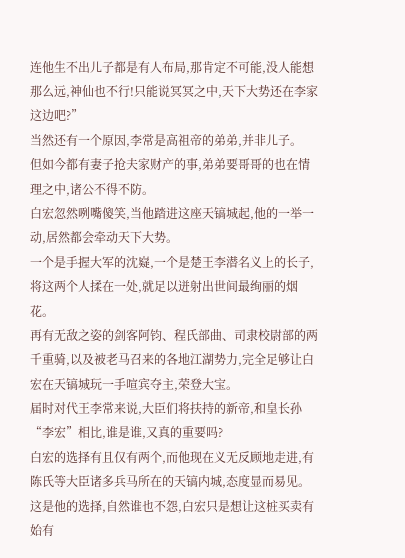连他生不出儿子都是有人布局,那肯定不可能,没人能想那么远,神仙也不行!只能说冥冥之中,天下大势还在李家这边吧?”
当然还有一个原因,李常是高祖帝的弟弟,并非儿子。
但如今都有妻子抢夫家财产的事,弟弟要哥哥的也在情理之中,诸公不得不防。
白宏忽然咧嘴傻笑,当他踏进这座天镐城起,他的一举一动,居然都会牵动天下大势。
一个是手握大军的沈嶷,一个是楚王李潜名义上的长子,将这两个人揉在一处,就足以迸射出世间最绚丽的烟花。
再有无敌之姿的剑客阿钧、程氏部曲、司隶校尉部的两千重骑,以及被老马召来的各地江湖势力,完全足够让白宏在天镐城玩一手喧宾夺主,荣登大宝。
届时对代王李常来说,大臣们将扶持的新帝,和皇长孙“李宏”相比,谁是谁,又真的重要吗?
白宏的选择有且仅有两个,而他现在义无反顾地走进,有陈氏等大臣诸多兵马所在的天镐内城,态度显而易见。
这是他的选择,自然谁也不怨,白宏只是想让这桩买卖有始有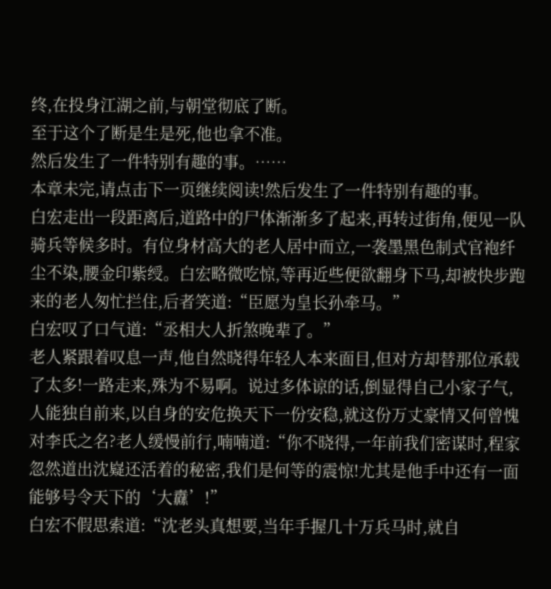终,在投身江湖之前,与朝堂彻底了断。
至于这个了断是生是死,他也拿不准。
然后发生了一件特别有趣的事。……
本章未完,请点击下一页继续阅读!然后发生了一件特别有趣的事。
白宏走出一段距离后,道路中的尸体渐渐多了起来,再转过街角,便见一队骑兵等候多时。有位身材高大的老人居中而立,一袭墨黑色制式官袍纤尘不染,腰金印紫绶。白宏略微吃惊,等再近些便欲翻身下马,却被快步跑来的老人匆忙拦住,后者笑道:“臣愿为皇长孙牵马。”
白宏叹了口气道:“丞相大人折煞晚辈了。”
老人紧跟着叹息一声,他自然晓得年轻人本来面目,但对方却替那位承载了太多!一路走来,殊为不易啊。说过多体谅的话,倒显得自己小家子气,人能独自前来,以自身的安危换天下一份安稳,就这份万丈豪情又何曾愧对李氏之名?老人缓慢前行,喃喃道:“你不晓得,一年前我们密谋时,程家忽然道出沈嶷还活着的秘密,我们是何等的震惊!尤其是他手中还有一面能够号令天下的‘大纛’!”
白宏不假思索道:“沈老头真想要,当年手握几十万兵马时,就自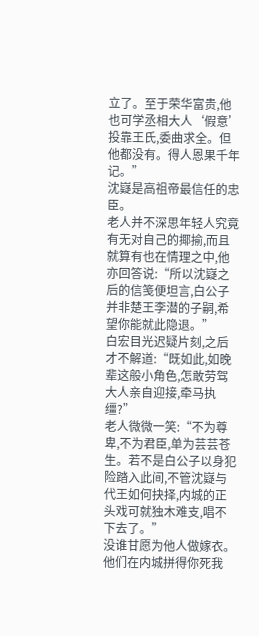立了。至于荣华富贵,他也可学丞相大人‘假意’投靠王氏,委曲求全。但他都没有。得人恩果千年记。”
沈嶷是高祖帝最信任的忠臣。
老人并不深思年轻人究竟有无对自己的揶揄,而且就算有也在情理之中,他亦回答说:“所以沈嶷之后的信笺便坦言,白公子并非楚王李潜的子嗣,希望你能就此隐退。”
白宏目光迟疑片刻,之后才不解道:“既如此,如晚辈这般小角色,怎敢劳驾大人亲自迎接,牵马执缰?”
老人微微一笑:“不为尊卑,不为君臣,单为芸芸苍生。若不是白公子以身犯险踏入此间,不管沈嶷与代王如何抉择,内城的正头戏可就独木难支,唱不下去了。”
没谁甘愿为他人做嫁衣。
他们在内城拼得你死我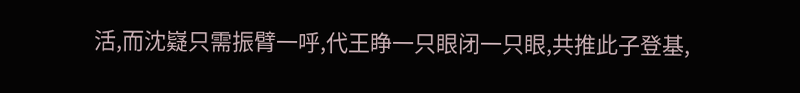活,而沈嶷只需振臂一呼,代王睁一只眼闭一只眼,共推此子登基,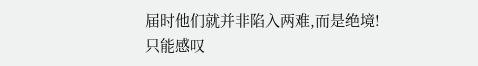届时他们就并非陷入两难,而是绝境!
只能感叹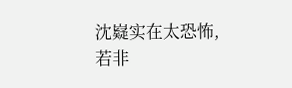沈嶷实在太恐怖,若非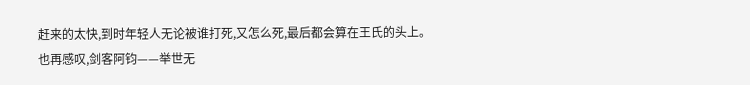赶来的太快,到时年轻人无论被谁打死,又怎么死,最后都会算在王氏的头上。
也再感叹,剑客阿钧——举世无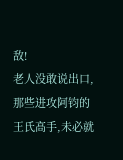敌!
老人没敢说出口,那些进攻阿钧的王氏高手,未必就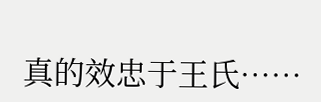真的效忠于王氏……